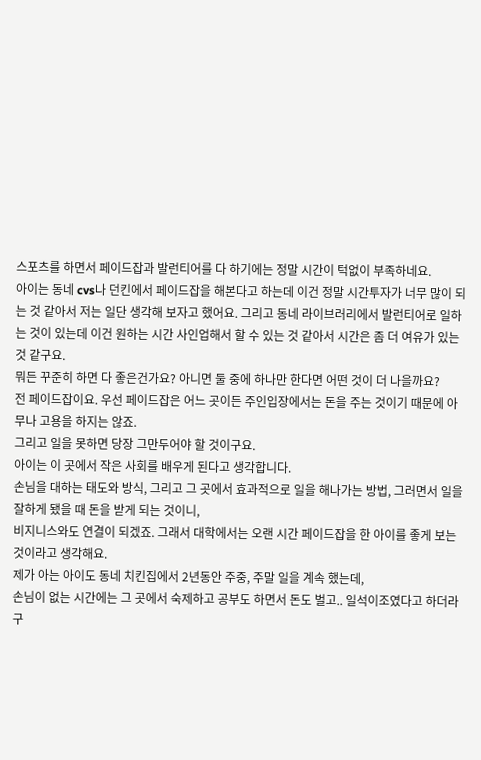스포츠를 하면서 페이드잡과 발런티어를 다 하기에는 정말 시간이 턱없이 부족하네요.
아이는 동네 cvs나 던킨에서 페이드잡을 해본다고 하는데 이건 정말 시간투자가 너무 많이 되는 것 같아서 저는 일단 생각해 보자고 했어요. 그리고 동네 라이브러리에서 발런티어로 일하는 것이 있는데 이건 원하는 시간 사인업해서 할 수 있는 것 같아서 시간은 좀 더 여유가 있는 것 같구요.
뭐든 꾸준히 하면 다 좋은건가요? 아니면 둘 중에 하나만 한다면 어떤 것이 더 나을까요?
전 페이드잡이요. 우선 페이드잡은 어느 곳이든 주인입장에서는 돈을 주는 것이기 때문에 아무나 고용을 하지는 않죠.
그리고 일을 못하면 당장 그만두어야 할 것이구요.
아이는 이 곳에서 작은 사회를 배우게 된다고 생각합니다.
손님을 대하는 태도와 방식, 그리고 그 곳에서 효과적으로 일을 해나가는 방법, 그러면서 일을 잘하게 됐을 때 돈을 받게 되는 것이니,
비지니스와도 연결이 되겠죠. 그래서 대학에서는 오랜 시간 페이드잡을 한 아이를 좋게 보는 것이라고 생각해요.
제가 아는 아이도 동네 치킨집에서 2년동안 주중, 주말 일을 계속 했는데,
손님이 없는 시간에는 그 곳에서 숙제하고 공부도 하면서 돈도 벌고.. 일석이조였다고 하더라구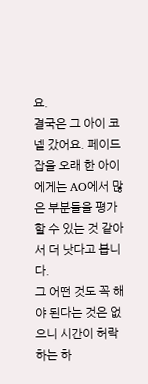요.
결국은 그 아이 코넬 갔어요. 페이드잡을 오래 한 아이에게는 AO에서 많은 부분들을 평가할 수 있는 것 같아서 더 낫다고 봅니다.
그 어떤 것도 꼭 해야 된다는 것은 없으니 시간이 허락하는 하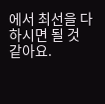에서 최선을 다 하시면 될 것 같아요.